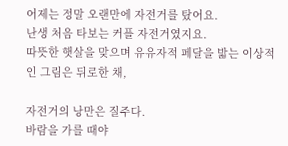어제는 정말 오랜만에 자전거를 탔어요.
난생 처음 타보는 커플 자전거였지요.
따뜻한 햇살을 맞으며 유유자적 페달을 밟는 이상적인 그림은 뒤로한 채,

자전거의 낭만은 질주다.
바람을 가를 때야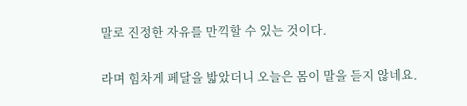말로 진정한 자유를 만끽할 수 있는 것이다.

라며 힘차게 페달을 밟았더니 오늘은 몸이 말을 듣지 않네요.